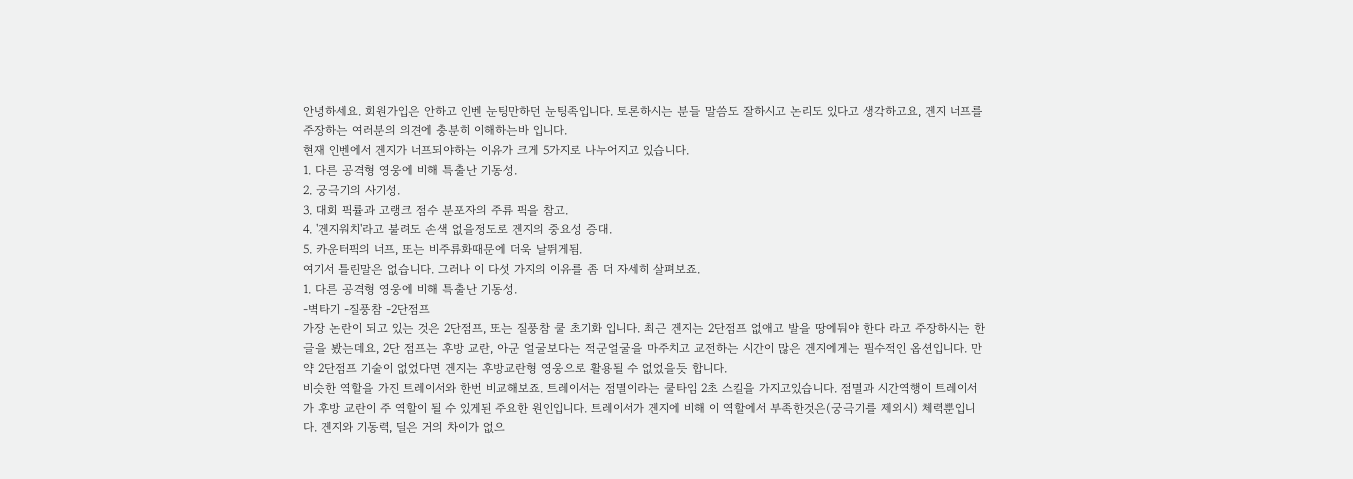안녕하세요. 회원가입은 안하고 인벤 눈팅만하던 눈팅족입니다. 토론하시는 분들 말씀도 잘하시고 논리도 있다고 생각하고요, 겐지 너프를 주장하는 여러분의 의견에 충분히 이해하는바 입니다.
현재 인벤에서 겐지가 너프되야하는 이유가 크게 5가지로 나누어지고 있습니다.
1. 다른 공격형 영웅에 비해 특출난 기동성.
2. 궁극기의 사기성.
3. 대회 픽률과 고랭크 점수 분포자의 주류 픽을 참고.
4. '겐지워치'라고 불려도 손색 없을정도로 겐지의 중요성 증대.
5. 카운터픽의 너프, 또는 비주류화때문에 더욱 날뛰게됨.
여기서 틀린말은 없습니다. 그러나 이 다섯 가지의 이유를 좀 더 자세히 살펴보죠.
1. 다른 공격형 영웅에 비해 특출난 기동성.
-벽타기 -질풍참 -2단점프
가장 논란이 되고 있는 것은 2단점프, 또는 질풍참 쿨 초기화 입니다. 최근 겐지는 2단점프 없애고 발을 땅에둬야 한다 라고 주장하시는 한 글을 봤는데요, 2단 점프는 후방 교란, 아군 얼굴보다는 적군얼굴을 마주치고 교전하는 시간이 많은 겐지에게는 필수적인 옵션입니다. 만약 2단점프 기술이 없었다면 겐지는 후방교란형 영웅으로 활용될 수 없었을듯 합니다.
비슷한 역할을 가진 트레이서와 한번 비교해보죠. 트레이서는 점멸이라는 쿨타임 2초 스킬을 가지고있습니다. 점멸과 시간역행이 트레이서가 후방 교란이 주 역할이 될 수 있게된 주요한 원인입니다. 트레이서가 겐지에 비해 이 역할에서 부족한것은(궁극기를 제외시) 체력뿐입니다. 겐지와 기동력, 딜은 거의 차이가 없으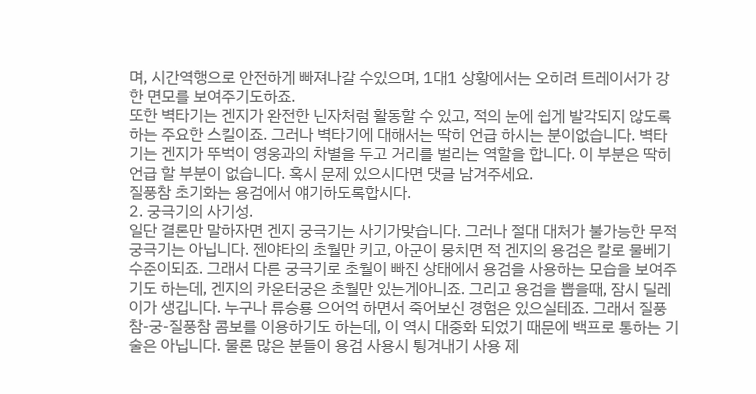며, 시간역행으로 안전하게 빠져나갈 수있으며, 1대1 상황에서는 오히려 트레이서가 강한 면모를 보여주기도하죠.
또한 벽타기는 겐지가 완전한 닌자처럼 활동할 수 있고, 적의 눈에 쉽게 발각되지 않도록 하는 주요한 스킬이죠. 그러나 벽타기에 대해서는 딱히 언급 하시는 분이없습니다. 벽타기는 겐지가 뚜벅이 영웅과의 차별을 두고 거리를 벌리는 역할을 합니다. 이 부분은 딱히 언급 할 부분이 없습니다. 혹시 문제 있으시다면 댓글 남겨주세요.
질풍참 초기화는 용검에서 얘기하도록합시다.
2. 궁극기의 사기성.
일단 결론만 말하자면 겐지 궁극기는 사기가맞습니다. 그러나 절대 대처가 불가능한 무적궁극기는 아닙니다. 젠야타의 초월만 키고, 아군이 뭉치면 적 겐지의 용검은 칼로 물베기수준이되죠. 그래서 다른 궁극기로 초월이 빠진 상태에서 용검을 사용하는 모습을 보여주기도 하는데, 겐지의 카운터궁은 초월만 있는게아니죠. 그리고 용검을 뽑을때, 잠시 딜레이가 생깁니다. 누구나 류승룡 으어억 하면서 죽어보신 경험은 있으실테죠. 그래서 질풍참-궁-질풍참 콤보를 이용하기도 하는데, 이 역시 대중화 되었기 때문에 백프로 통하는 기술은 아닙니다. 물론 많은 분들이 용검 사용시 튕겨내기 사용 제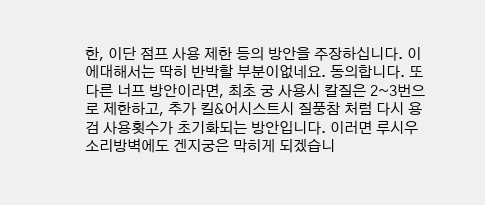한, 이단 점프 사용 제한 등의 방안을 주장하십니다. 이에대해서는 딱히 반박할 부분이없네요. 동의합니다. 또다른 너프 방안이라면, 최초 궁 사용시 칼질은 2~3번으로 제한하고, 추가 킬&어시스트시 질풍참 처럼 다시 용검 사용횟수가 초기화되는 방안입니다. 이러면 루시우 소리방벽에도 겐지궁은 막히게 되겠습니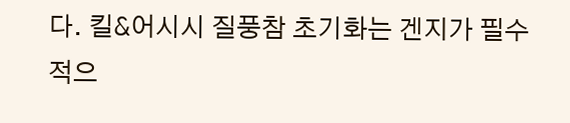다. 킬&어시시 질풍참 초기화는 겐지가 필수적으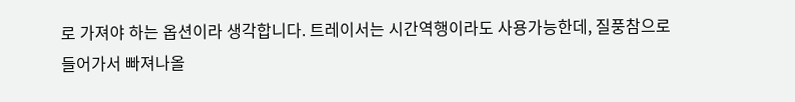로 가져야 하는 옵션이라 생각합니다. 트레이서는 시간역행이라도 사용가능한데, 질풍참으로 들어가서 빠져나올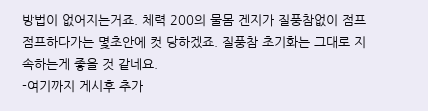방법이 없어지는거죠. 체력 200의 물몸 겐지가 질풍참없이 점프점프하다가는 몇초안에 컷 당하겠죠. 질풍참 초기화는 그대로 지속하는게 좋을 것 같네요.
-여기까지 게시후 추가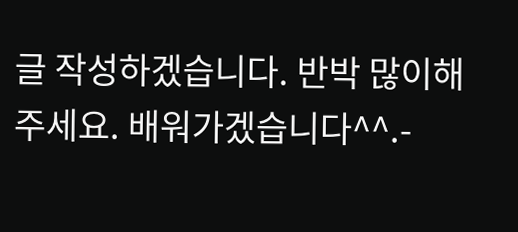글 작성하겠습니다. 반박 많이해주세요. 배워가겠습니다^^.-